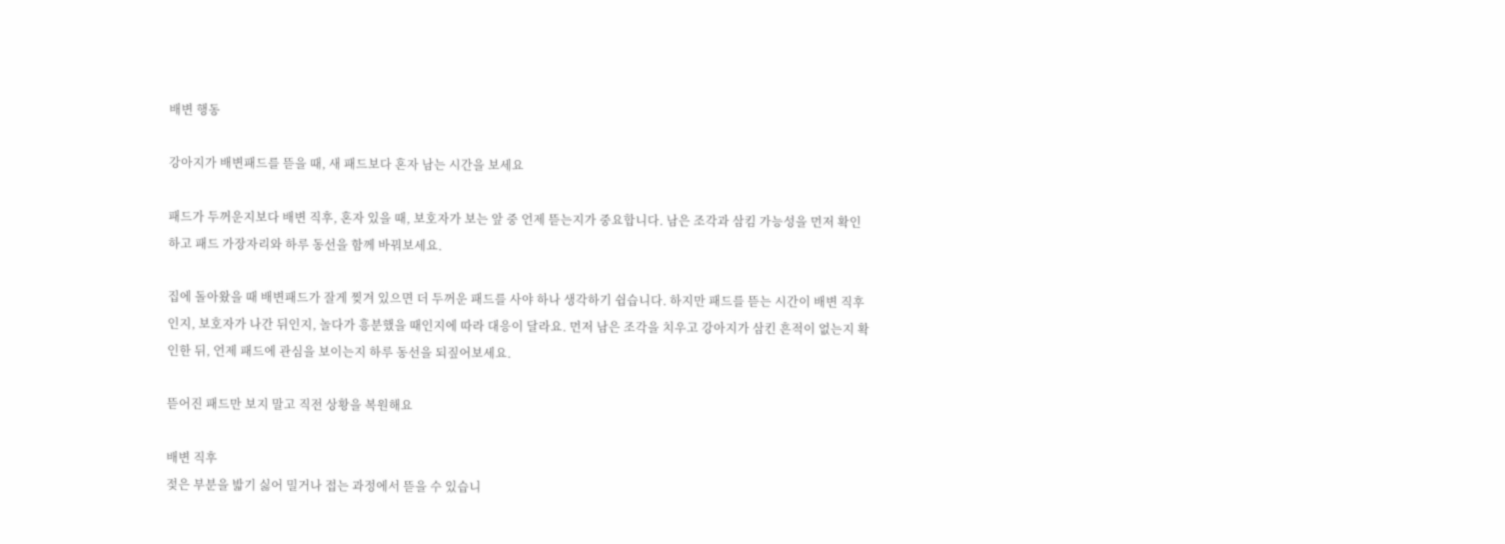배변 행동

강아지가 배변패드를 뜯을 때, 새 패드보다 혼자 남는 시간을 보세요

패드가 두꺼운지보다 배변 직후, 혼자 있을 때, 보호자가 보는 앞 중 언제 뜯는지가 중요합니다. 남은 조각과 삼킴 가능성을 먼저 확인하고 패드 가장자리와 하루 동선을 함께 바꿔보세요.

집에 돌아왔을 때 배변패드가 잘게 찢겨 있으면 더 두꺼운 패드를 사야 하나 생각하기 쉽습니다. 하지만 패드를 뜯는 시간이 배변 직후인지, 보호자가 나간 뒤인지, 놀다가 흥분했을 때인지에 따라 대응이 달라요. 먼저 남은 조각을 치우고 강아지가 삼킨 흔적이 없는지 확인한 뒤, 언제 패드에 관심을 보이는지 하루 동선을 되짚어보세요.

뜯어진 패드만 보지 말고 직전 상황을 복원해요

배변 직후
젖은 부분을 밟기 싫어 밀거나 접는 과정에서 뜯을 수 있습니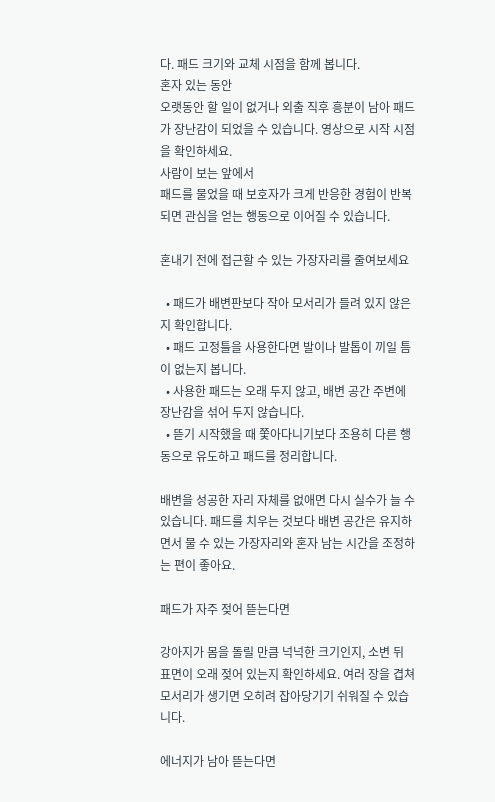다. 패드 크기와 교체 시점을 함께 봅니다.
혼자 있는 동안
오랫동안 할 일이 없거나 외출 직후 흥분이 남아 패드가 장난감이 되었을 수 있습니다. 영상으로 시작 시점을 확인하세요.
사람이 보는 앞에서
패드를 물었을 때 보호자가 크게 반응한 경험이 반복되면 관심을 얻는 행동으로 이어질 수 있습니다.

혼내기 전에 접근할 수 있는 가장자리를 줄여보세요

  • 패드가 배변판보다 작아 모서리가 들려 있지 않은지 확인합니다.
  • 패드 고정틀을 사용한다면 발이나 발톱이 끼일 틈이 없는지 봅니다.
  • 사용한 패드는 오래 두지 않고, 배변 공간 주변에 장난감을 섞어 두지 않습니다.
  • 뜯기 시작했을 때 쫓아다니기보다 조용히 다른 행동으로 유도하고 패드를 정리합니다.

배변을 성공한 자리 자체를 없애면 다시 실수가 늘 수 있습니다. 패드를 치우는 것보다 배변 공간은 유지하면서 물 수 있는 가장자리와 혼자 남는 시간을 조정하는 편이 좋아요.

패드가 자주 젖어 뜯는다면

강아지가 몸을 돌릴 만큼 넉넉한 크기인지, 소변 뒤 표면이 오래 젖어 있는지 확인하세요. 여러 장을 겹쳐 모서리가 생기면 오히려 잡아당기기 쉬워질 수 있습니다.

에너지가 남아 뜯는다면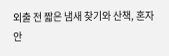외출 전 짧은 냄새 찾기와 산책, 혼자 안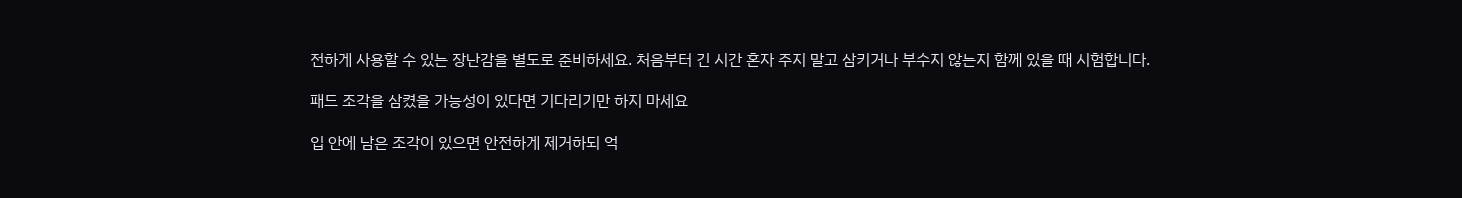전하게 사용할 수 있는 장난감을 별도로 준비하세요. 처음부터 긴 시간 혼자 주지 말고 삼키거나 부수지 않는지 함께 있을 때 시험합니다.

패드 조각을 삼켰을 가능성이 있다면 기다리기만 하지 마세요

입 안에 남은 조각이 있으면 안전하게 제거하되 억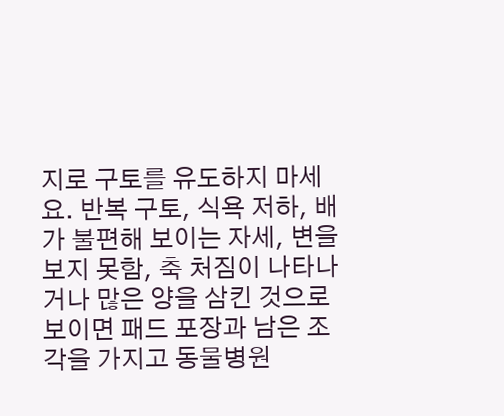지로 구토를 유도하지 마세요. 반복 구토, 식욕 저하, 배가 불편해 보이는 자세, 변을 보지 못함, 축 처짐이 나타나거나 많은 양을 삼킨 것으로 보이면 패드 포장과 남은 조각을 가지고 동물병원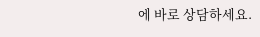에 바로 상담하세요.